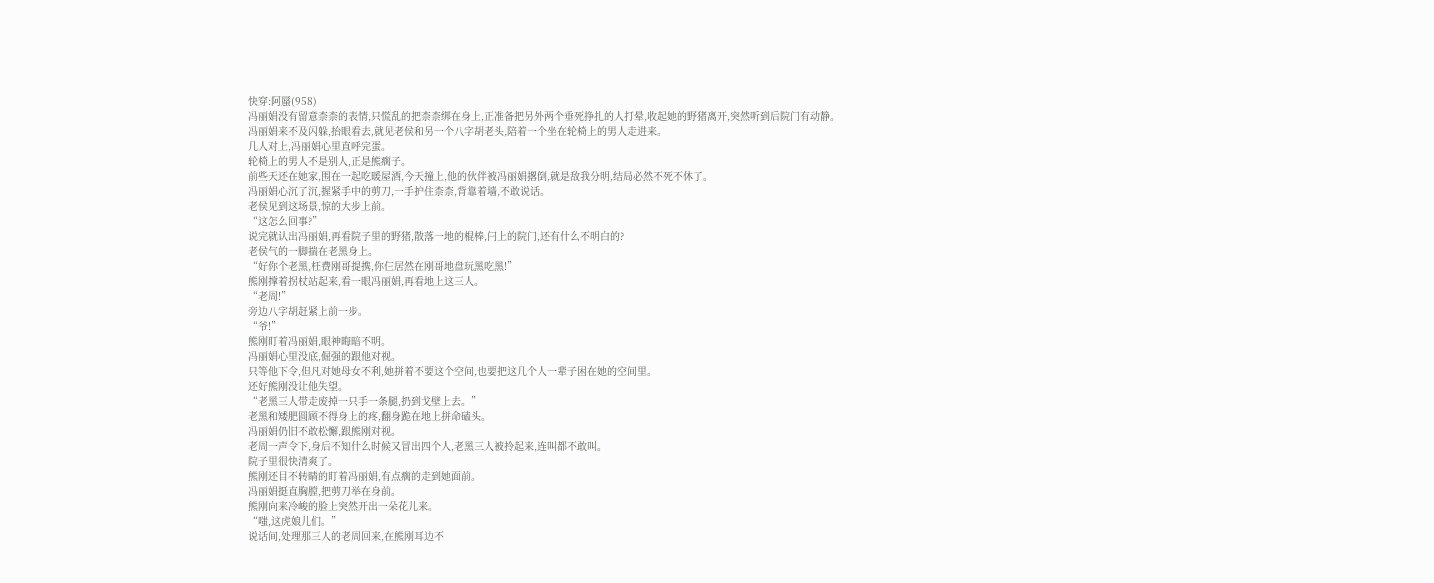快穿:阿蜃(958)
冯丽娟没有留意柰柰的表情,只慌乱的把柰柰绑在身上,正准备把另外两个垂死挣扎的人打晕,收起她的野猪离开,突然听到后院门有动静。
冯丽娟来不及闪躲,抬眼看去,就见老侯和另一个八字胡老头,陪着一个坐在轮椅上的男人走进来。
几人对上,冯丽娟心里直呼完蛋。
轮椅上的男人不是别人,正是熊瘸子。
前些天还在她家,围在一起吃暖屋酒,今天撞上,他的伙伴被冯丽娟撂倒,就是敌我分明,结局必然不死不休了。
冯丽娟心沉了沉,握紧手中的剪刀,一手护住柰柰,背靠着墙,不敢说话。
老侯见到这场景,惊的大步上前。
“这怎么回事?”
说完就认出冯丽娟,再看院子里的野猪,散落一地的棍棒,闩上的院门,还有什么不明白的?
老侯气的一脚揣在老黑身上。
“好你个老黑,枉费刚哥提携,你仨居然在刚哥地盘玩黑吃黑!”
熊刚撑着拐杖站起来,看一眼冯丽娟,再看地上这三人。
“老周!”
旁边八字胡赶紧上前一步。
“爷!”
熊刚盯着冯丽娟,眼神晦暗不明。
冯丽娟心里没底,倔强的跟他对视。
只等他下令,但凡对她母女不利,她拼着不要这个空间,也要把这几个人一辈子困在她的空间里。
还好熊刚没让他失望。
“老黑三人带走废掉一只手一条腿,扔到戈壁上去。”
老黑和矮肥圆顾不得身上的疼,翻身跪在地上拼命磕头。
冯丽娟仍旧不敢松懈,跟熊刚对视。
老周一声令下,身后不知什么时候又冒出四个人,老黑三人被拎起来,连叫都不敢叫。
院子里很快清爽了。
熊刚还目不转睛的盯着冯丽娟,有点瘸的走到她面前。
冯丽娟挺直胸膛,把剪刀举在身前。
熊刚向来冷峻的脸上突然开出一朵花儿来。
“嗤,这虎娘儿们。”
说话间,处理那三人的老周回来,在熊刚耳边不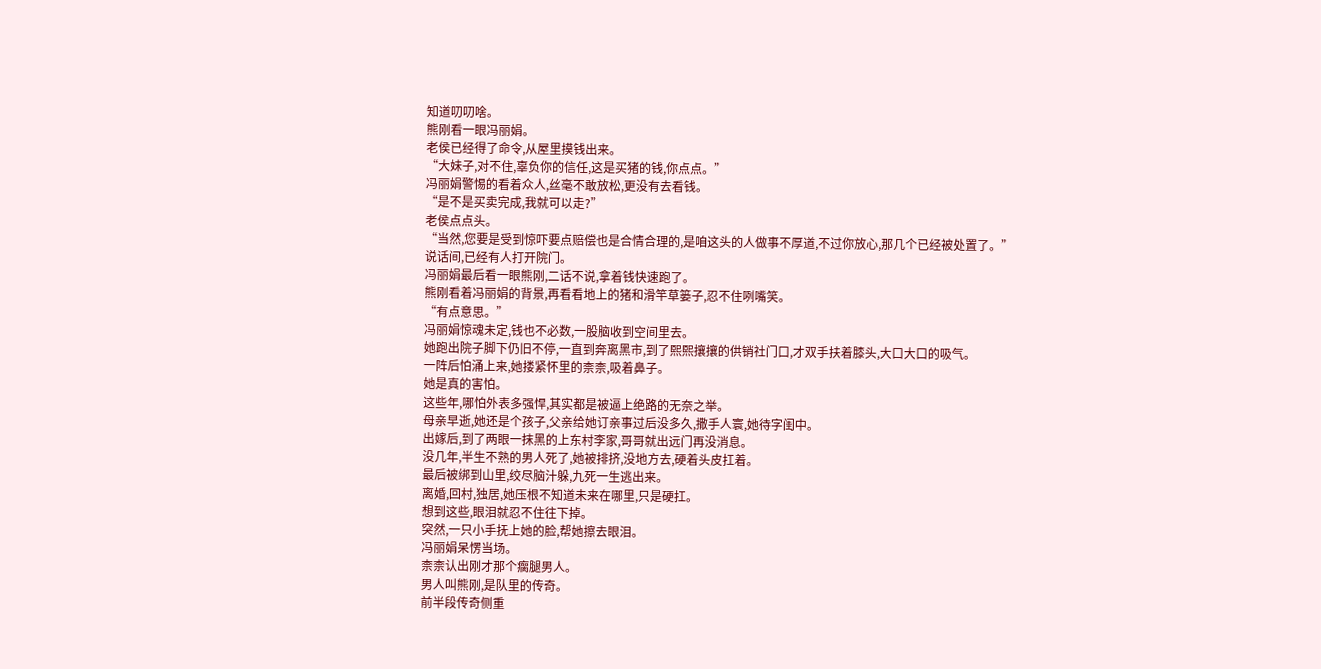知道叨叨啥。
熊刚看一眼冯丽娟。
老侯已经得了命令,从屋里摸钱出来。
“大妹子,对不住,辜负你的信任,这是买猪的钱,你点点。”
冯丽娟警惕的看着众人,丝毫不敢放松,更没有去看钱。
“是不是买卖完成,我就可以走?”
老侯点点头。
“当然,您要是受到惊吓要点赔偿也是合情合理的,是咱这头的人做事不厚道,不过你放心,那几个已经被处置了。”
说话间,已经有人打开院门。
冯丽娟最后看一眼熊刚,二话不说,拿着钱快速跑了。
熊刚看着冯丽娟的背景,再看看地上的猪和滑竿草篓子,忍不住咧嘴笑。
“有点意思。”
冯丽娟惊魂未定,钱也不必数,一股脑收到空间里去。
她跑出院子脚下仍旧不停,一直到奔离黑市,到了熙熙攘攘的供销社门口,才双手扶着膝头,大口大口的吸气。
一阵后怕涌上来,她搂紧怀里的柰柰,吸着鼻子。
她是真的害怕。
这些年,哪怕外表多强悍,其实都是被逼上绝路的无奈之举。
母亲早逝,她还是个孩子,父亲给她订亲事过后没多久,撒手人寰,她待字闺中。
出嫁后,到了两眼一抹黑的上东村李家,哥哥就出远门再没消息。
没几年,半生不熟的男人死了,她被排挤,没地方去,硬着头皮扛着。
最后被绑到山里,绞尽脑汁躲,九死一生逃出来。
离婚,回村,独居,她压根不知道未来在哪里,只是硬扛。
想到这些,眼泪就忍不住往下掉。
突然,一只小手抚上她的脸,帮她擦去眼泪。
冯丽娟呆愣当场。
柰柰认出刚才那个瘸腿男人。
男人叫熊刚,是队里的传奇。
前半段传奇侧重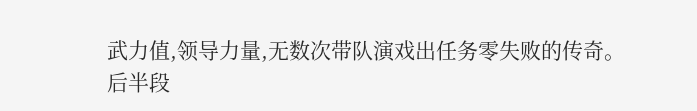武力值,领导力量,无数次带队演戏出任务零失败的传奇。
后半段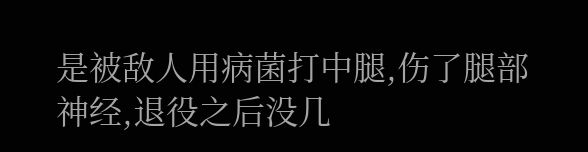是被敌人用病菌打中腿,伤了腿部神经,退役之后没几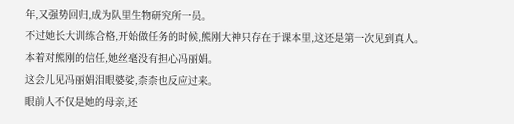年,又强势回归,成为队里生物研究所一员。
不过她长大训练合格,开始做任务的时候,熊刚大神只存在于课本里,这还是第一次见到真人。
本着对熊刚的信任,她丝毫没有担心冯丽娟。
这会儿见冯丽娟泪眼婆娑,柰柰也反应过来。
眼前人不仅是她的母亲,还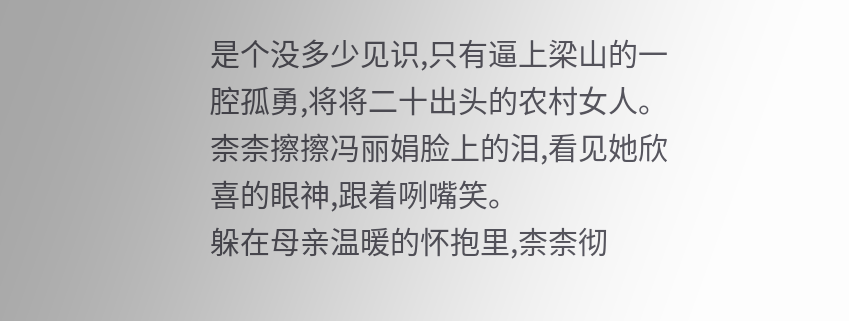是个没多少见识,只有逼上梁山的一腔孤勇,将将二十出头的农村女人。
柰柰擦擦冯丽娟脸上的泪,看见她欣喜的眼神,跟着咧嘴笑。
躲在母亲温暖的怀抱里,柰柰彻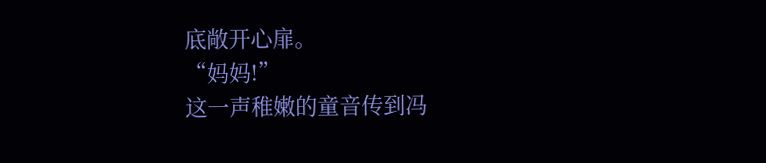底敞开心扉。
“妈妈!”
这一声稚嫩的童音传到冯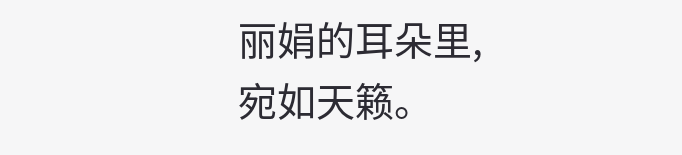丽娟的耳朵里,宛如天籁。